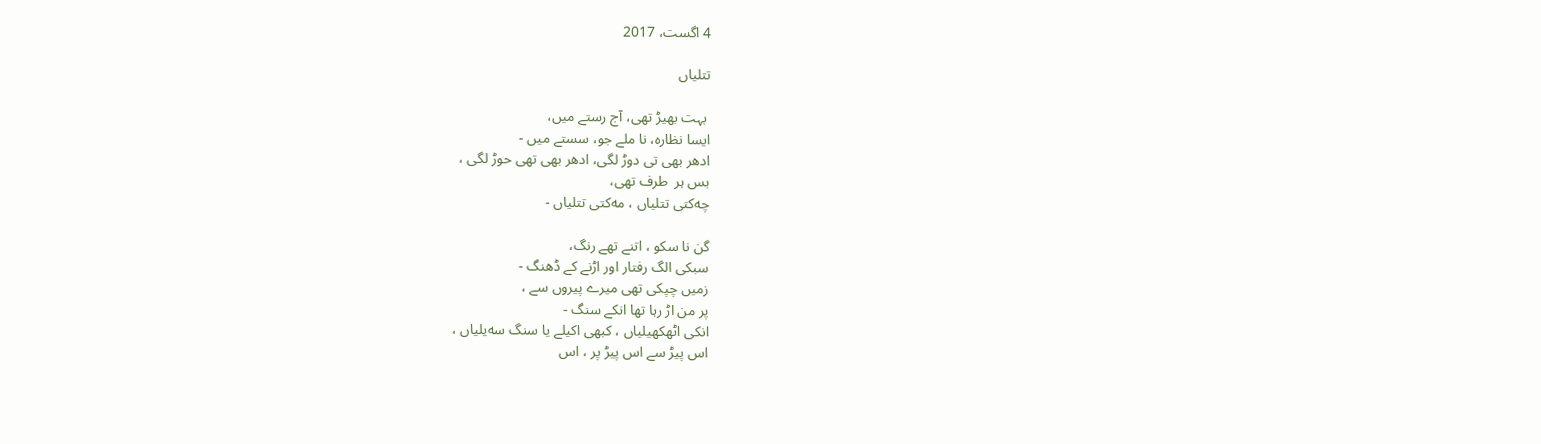4 اگست، 2017

تتلیاں

 بہت بھیڑ تھی، آج رستے میں،
ایسا نظارہ، نا ملے جو، سستے میں -
ادھر بھی تی دوڑ لگی، ادھر بھی تھی حوڑ لگی ،
بس ہر  طرف تھی،
چەکتی تتلیاں ، مەکتی تتلیاں -

گن نا سکو ، اتنے تھے رنگ،
سبکی الگ رفتار اور اڑنے کے ڈھنگ -
زمیں چپکی تھی میرے پیروں سے ،
پر من اڑ رہا تھا انکے سنگ -
انکی اٹھکھیلیاں ، کبھی اکیلے یا سنگ سەیلیاں ،
اس پیڑ سے اس پیڑ پر ، اس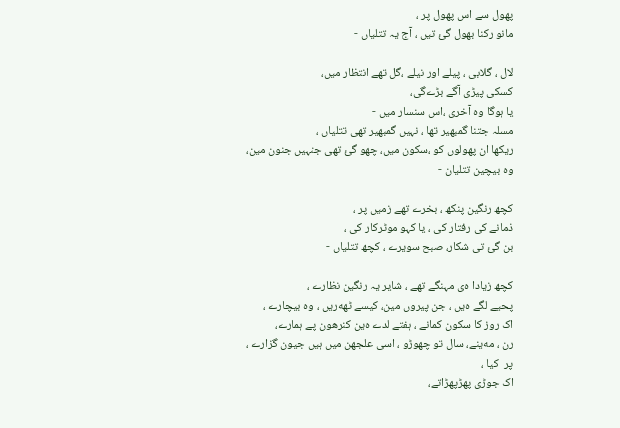پھول سے اس پھول پر ،
مانو رکنا بھول گئ تیں ، آج یہ تتلیاں -

لال ، گلابی ، پیلے اور نیلے ،گل تھے انتظار میں،
کسکی پیڑی آگے بڑےگی،
یا ہوگا وە آخری ،اس سنسار میں -
مسلہ جتنا گمبھیر تھا ، نہیں گمبھیر تھی تتلیاں ،
ریکھا ان پھولوں کو ،سکون میں، چھو گئ تھی جنہیں جنون مین،
وە بیچین تتلیان -

کچھ رنگین پنکھ ، بخرے تھے زمیں پر ،
ذمانے کی رفتار کی ، یا کہو موٹرکار کی ،
بن گئ تی شکار، صبح سویرے ، کچھ تتلیاں -

کچھ زیادا ەی مہنگے تھے ، شایر یہ رنگین نظارے ،
پحیے لگے ەیں ، جن پیروں مین، کیسے ٹھەریں ، وە بیچارے ،
اک روز کا سکون کمانے ، ہفتے لدے ەین کنرھون پے ہمارے،
رن ، مەینے، سال تو چھوڑو ، اسی علجھن میں ہیں جیون گزارے ،
پر  کیا ،
اک جوڑی پھڑپھڑاتے،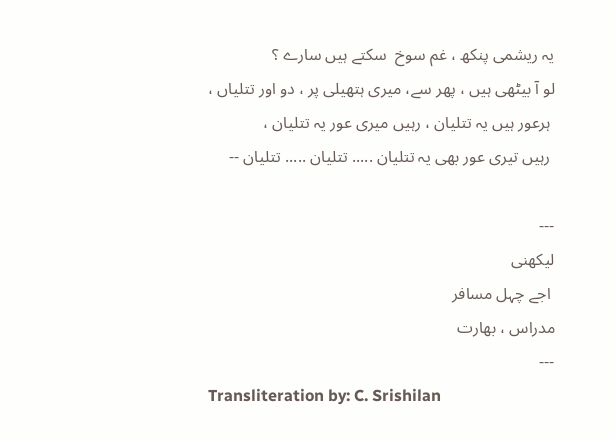یہ ریشمی پنکھ ، غم سوخ  سکتے ہیں سارے ؟
لو آ بیٹھی ہیں ، پھر سے، میری ہتھیلی پر ، دو اور تتلیاں ،
 ہرعور ہیں یہ تتلیان ، رہیں میری عور یہ تتلیان ،
 رہیں تیری عور بھی یہ تتلیان ..... تتلیان ..... تتلیان --

---
لیکھنی
 اجے چہل مسافر
مدراس ، بھارت
---
Transliteration by: C. Srishilan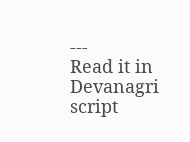---
Read it in Devanagri script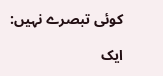کوئی تبصرے نہیں:

ایک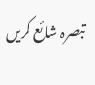تبصرہ شائع کریں